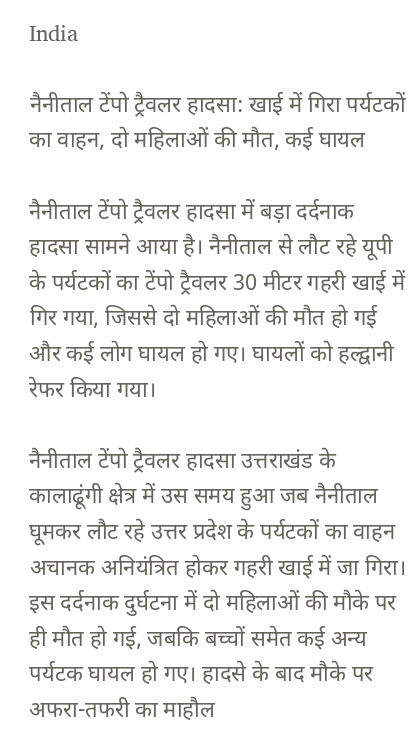India

नैनीताल टेंपो ट्रैवलर हादसा: खाई में गिरा पर्यटकों का वाहन, दो महिलाओं की मौत, कई घायल

नैनीताल टेंपो ट्रैवलर हादसा में बड़ा दर्दनाक हादसा सामने आया है। नैनीताल से लौट रहे यूपी के पर्यटकों का टेंपो ट्रैवलर 30 मीटर गहरी खाई में गिर गया, जिससे दो महिलाओं की मौत हो गई और कई लोग घायल हो गए। घायलों को हल्द्वानी रेफर किया गया।

नैनीताल टेंपो ट्रैवलर हादसा उत्तराखंड के कालाढूंगी क्षेत्र में उस समय हुआ जब नैनीताल घूमकर लौट रहे उत्तर प्रदेश के पर्यटकों का वाहन अचानक अनियंत्रित होकर गहरी खाई में जा गिरा। इस दर्दनाक दुर्घटना में दो महिलाओं की मौके पर ही मौत हो गई, जबकि बच्चों समेत कई अन्य पर्यटक घायल हो गए। हादसे के बाद मौके पर अफरा-तफरी का माहौल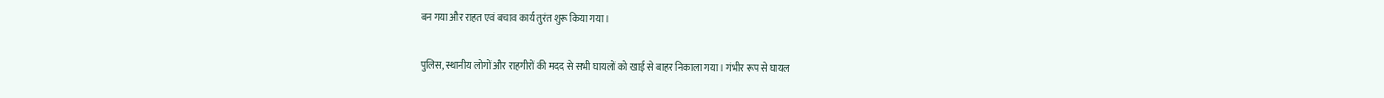बन गया और राहत एवं बचाव कार्य तुरंत शुरू किया गया।

पुलिस, स्थानीय लोगों और राहगीरों की मदद से सभी घायलों को खाई से बाहर निकाला गया। गंभीर रूप से घायल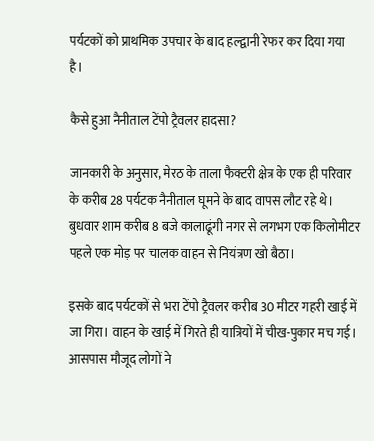पर्यटकों को प्राथमिक उपचार के बाद हल्द्वानी रेफर कर दिया गया है।

कैसे हुआ नैनीताल टेंपो ट्रैवलर हादसा?

जानकारी के अनुसार, मेरठ के ताला फैक्टरी क्षेत्र के एक ही परिवार के करीब 28 पर्यटक नैनीताल घूमने के बाद वापस लौट रहे थे। बुधवार शाम करीब 8 बजे कालाढूंगी नगर से लगभग एक किलोमीटर पहले एक मोड़ पर चालक वाहन से नियंत्रण खो बैठा।

इसके बाद पर्यटकों से भरा टेंपो ट्रैवलर करीब 30 मीटर गहरी खाई में जा गिरा। वाहन के खाई में गिरते ही यात्रियों में चीख-पुकार मच गई। आसपास मौजूद लोगों ने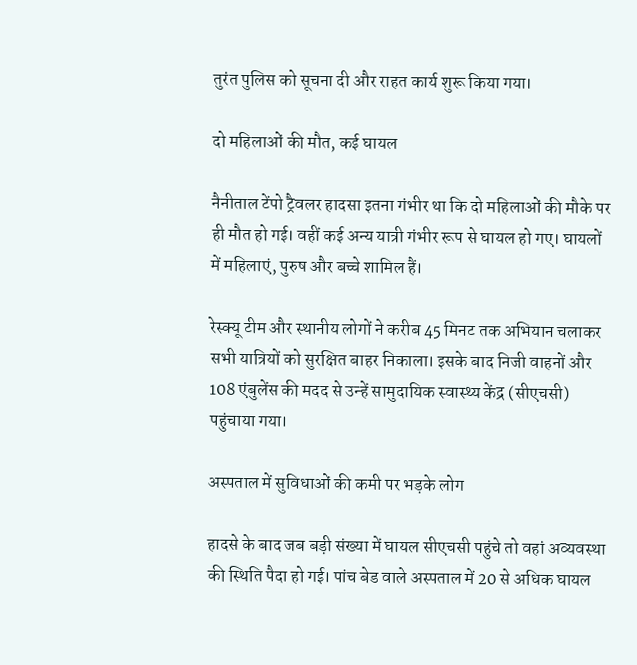तुरंत पुलिस को सूचना दी और राहत कार्य शुरू किया गया।

दो महिलाओं की मौत, कई घायल

नैनीताल टेंपो ट्रैवलर हादसा इतना गंभीर था कि दो महिलाओं की मौके पर ही मौत हो गई। वहीं कई अन्य यात्री गंभीर रूप से घायल हो गए। घायलों में महिलाएं, पुरुष और बच्चे शामिल हैं।

रेस्क्यू टीम और स्थानीय लोगों ने करीब 45 मिनट तक अभियान चलाकर सभी यात्रियों को सुरक्षित बाहर निकाला। इसके बाद निजी वाहनों और 108 एंबुलेंस की मदद से उन्हें सामुदायिक स्वास्थ्य केंद्र (सीएचसी) पहुंचाया गया।

अस्पताल में सुविधाओं की कमी पर भड़के लोग

हादसे के बाद जब बड़ी संख्या में घायल सीएचसी पहुंचे तो वहां अव्यवस्था की स्थिति पैदा हो गई। पांच बेड वाले अस्पताल में 20 से अधिक घायल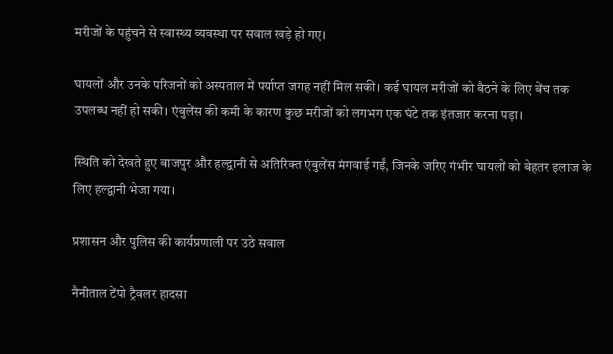मरीजों के पहुंचने से स्वास्थ्य व्यवस्था पर सवाल खड़े हो गए।

घायलों और उनके परिजनों को अस्पताल में पर्याप्त जगह नहीं मिल सकी। कई घायल मरीजों को बैठने के लिए बेंच तक उपलब्ध नहीं हो सकी। एंबुलेंस की कमी के कारण कुछ मरीजों को लगभग एक घंटे तक इंतजार करना पड़ा।

स्थिति को देखते हुए बाजपुर और हल्द्वानी से अतिरिक्त एंबुलेंस मंगवाई गईं, जिनके जरिए गंभीर घायलों को बेहतर इलाज के लिए हल्द्वानी भेजा गया।

प्रशासन और पुलिस की कार्यप्रणाली पर उठे सवाल

नैनीताल टेंपो ट्रैवलर हादसा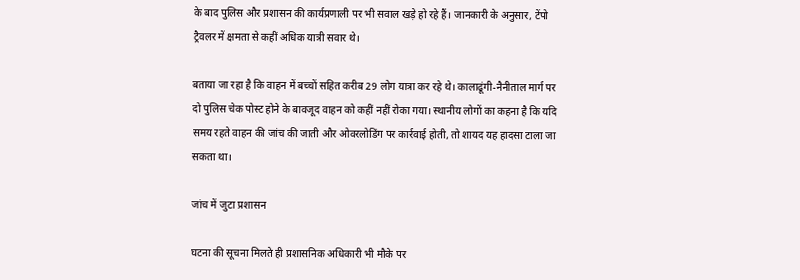के बाद पुलिस और प्रशासन की कार्यप्रणाली पर भी सवाल खड़े हो रहे हैं। जानकारी के अनुसार, टेंपो ट्रैवलर में क्षमता से कहीं अधिक यात्री सवार थे।

बताया जा रहा है कि वाहन में बच्चों सहित करीब 29 लोग यात्रा कर रहे थे। कालाढूंगी-नैनीताल मार्ग पर दो पुलिस चेक पोस्ट होने के बावजूद वाहन को कहीं नहीं रोका गया। स्थानीय लोगों का कहना है कि यदि समय रहते वाहन की जांच की जाती और ओवरलोडिंग पर कार्रवाई होती, तो शायद यह हादसा टाला जा सकता था।

जांच में जुटा प्रशासन

घटना की सूचना मिलते ही प्रशासनिक अधिकारी भी मौके पर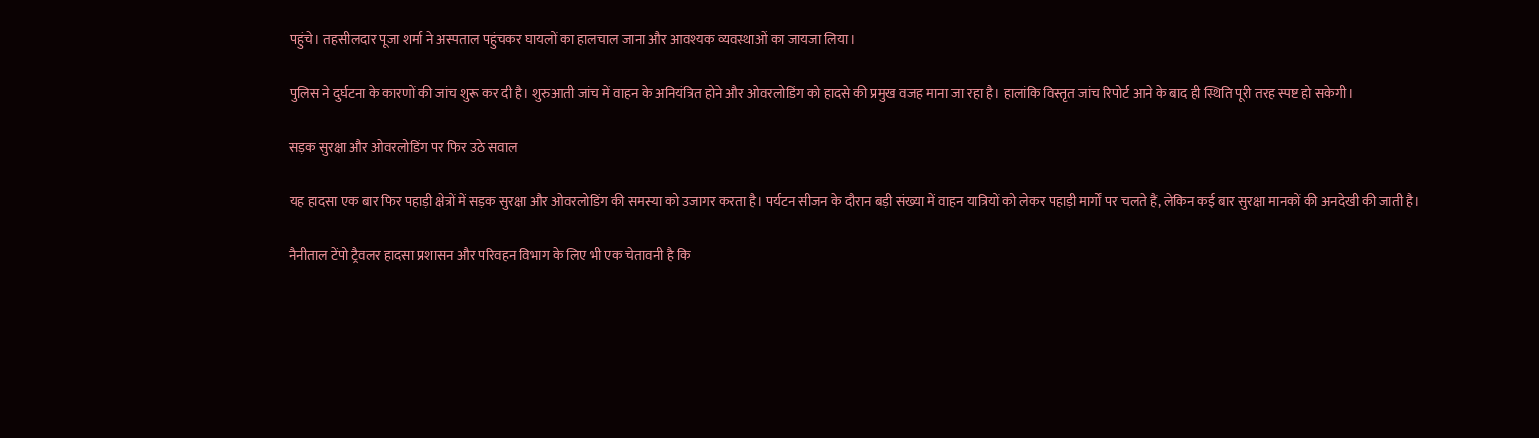पहुंचे। तहसीलदार पूजा शर्मा ने अस्पताल पहुंचकर घायलों का हालचाल जाना और आवश्यक व्यवस्थाओं का जायजा लिया।

पुलिस ने दुर्घटना के कारणों की जांच शुरू कर दी है। शुरुआती जांच में वाहन के अनियंत्रित होने और ओवरलोडिंग को हादसे की प्रमुख वजह माना जा रहा है। हालांकि विस्तृत जांच रिपोर्ट आने के बाद ही स्थिति पूरी तरह स्पष्ट हो सकेगी।

सड़क सुरक्षा और ओवरलोडिंग पर फिर उठे सवाल

यह हादसा एक बार फिर पहाड़ी क्षेत्रों में सड़क सुरक्षा और ओवरलोडिंग की समस्या को उजागर करता है। पर्यटन सीजन के दौरान बड़ी संख्या में वाहन यात्रियों को लेकर पहाड़ी मार्गों पर चलते हैं, लेकिन कई बार सुरक्षा मानकों की अनदेखी की जाती है।

नैनीताल टेंपो ट्रैवलर हादसा प्रशासन और परिवहन विभाग के लिए भी एक चेतावनी है कि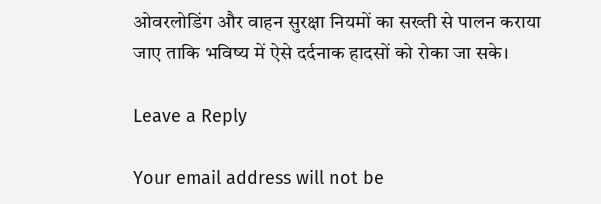ओवरलोडिंग और वाहन सुरक्षा नियमों का सख्ती से पालन कराया जाए ताकि भविष्य में ऐसे दर्दनाक हादसों को रोका जा सके।

Leave a Reply

Your email address will not be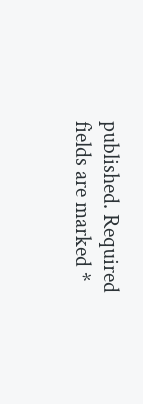published. Required fields are marked *